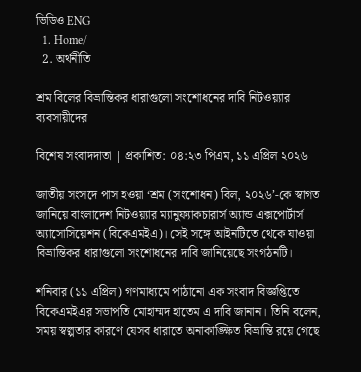ভিডিও ENG
  1. Home/
  2. অর্থনীতি

শ্রম বিলের বিভ্রান্তিকর ধারাগুলো সংশোধনের দাবি নিটওয়্যার ব্যবসায়ীদের

বিশেষ সংবাদদাতা | প্রকাশিত: ০৪:২৩ পিএম, ১১ এপ্রিল ২০২৬

জাতীয় সংসদে পাস হওয়া ‘শ্রম (সংশোধন) বিল, ২০২৬’-কে স্বাগত জানিয়ে বাংলাদেশ নিটওয়্যার ম্যানুফ্যাকচারার্স অ্যান্ড এক্সপোর্টার্স অ্যাসোসিয়েশন (বিকেএমইএ)। সেই সঙ্গে আইনটিতে থেকে যাওয়া বিভ্রান্তিকর ধারাগুলো সংশোধনের দাবি জানিয়েছে সংগঠনটি।

শনিবার (১১ এপ্রিল) গণমাধ্যমে পাঠানো এক সংবাদ বিজ্ঞপ্তিতে বিকেএমইএর সভাপতি মোহাম্মদ হাতেম এ দাবি জানান। তিনি বলেন, সময় স্বল্পতার কারণে যেসব ধারাতে অনাকাঙ্ক্ষিত বিভ্রান্তি রয়ে গেছে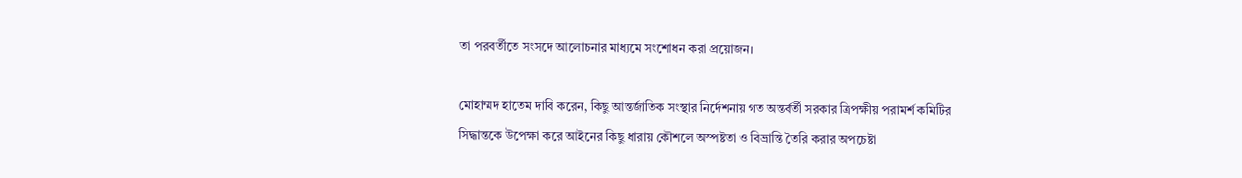তা পরবর্তীতে সংসদে আলোচনার মাধ্যমে সংশোধন করা প্রয়োজন।

মোহাম্মদ হাতেম দাবি করেন, কিছু আন্তর্জাতিক সংস্থার নির্দেশনায় গত অন্তর্বর্তী সরকার ত্রিপক্ষীয় পরামর্শ কমিটির সিদ্ধান্তকে উপেক্ষা করে আইনের কিছু ধারায় কৌশলে অস্পষ্টতা ও বিভ্রান্তি তৈরি করার অপচেষ্টা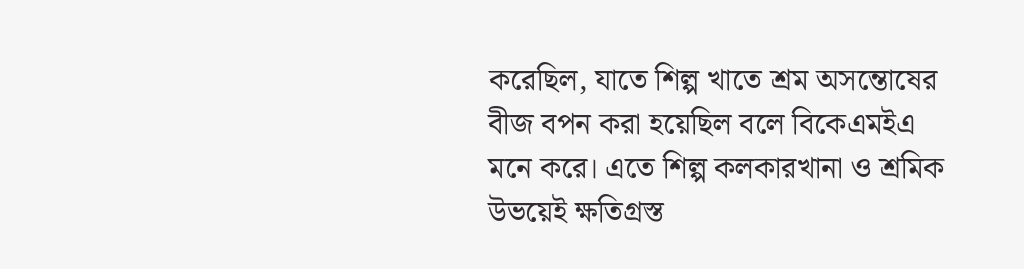করেছিল, যাতে শিল্প খাতে শ্রম অসন্তোষের বীজ বপন করা হয়েছিল বলে বিকেএমইএ মনে করে। এতে শিল্প কলকারখানা ও শ্রমিক উভয়েই ক্ষতিগ্রস্ত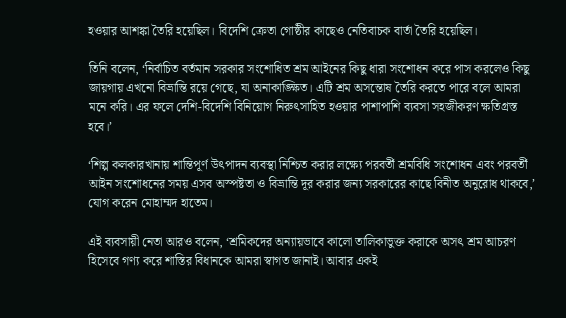হওয়ার আশঙ্কা তৈরি হয়েছিল। বিদেশি ক্রেতা গোষ্ঠীর কাছেও নেতিবাচক বার্তা তৈরি হয়েছিল।

তিনি বলেন, ‘নির্বাচিত বর্তমান সরকার সংশোধিত শ্রম আইনের কিছু ধারা সংশোধন করে পাস করলেও কিছু জায়গায় এখনো বিভ্রান্তি রয়ে গেছে, যা অনাকাঙ্ক্ষিত। এটি শ্রম অসন্তোষ তৈরি করতে পারে বলে আমরা মনে করি। এর ফলে দেশি-বিদেশি বিনিয়োগ নিরুৎসাহিত হওয়ার পাশাপাশি ব‍্যবসা সহজীকরণ ক্ষতিগ্রস্ত হবে।’

‘শিল্প কলকারখানায় শান্তিপূর্ণ উৎপাদন ব্যবস্থা নিশ্চিত করার লক্ষ্যে পরবর্তী শ্রমবিধি সংশোধন এবং পরবর্তী আইন সংশোধনের সময় এসব অস্পষ্টতা ও বিভ্রান্তি দূর করার জন‍্য সরকারের কাছে বিনীত অনুরোধ থাকবে,’ যোগ করেন মোহাম্মদ হাতেম।

এই ব্যবসায়ী নেতা আরও বলেন, ‘শ্রমিকদের অন্যায়ভাবে কালো তালিকাভুক্ত করাকে অসৎ শ্রম আচরণ হিসেবে গণ্য করে শাস্তির বিধানকে আমরা স্বাগত জানাই। আবার একই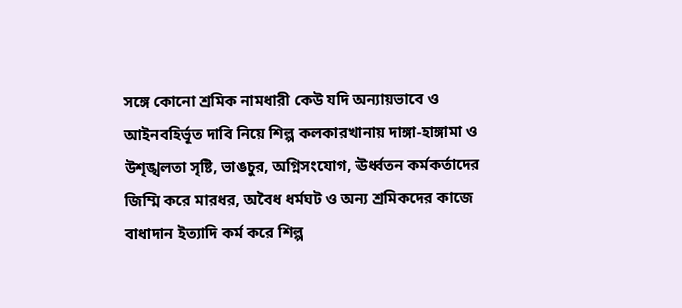সঙ্গে কোনো শ্রমিক নামধারী কেউ যদি অন্যায়ভাবে ও আইনবহির্ভূত দাবি নিয়ে শিল্প কলকারখানায় দাঙ্গা-হাঙ্গামা ও উশৃঙ্খলতা সৃষ্টি, ভাঙচুর, অগ্নিসংযোগ, ঊর্ধ্বতন কর্মকর্তাদের জিম্মি করে মারধর, অবৈধ ধর্মঘট ও অন্য শ্রমিকদের কাজে বাধাদান ইত্যাদি কর্ম করে শিল্প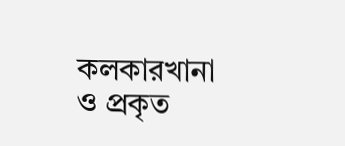কলকারখানা ও প্রকৃত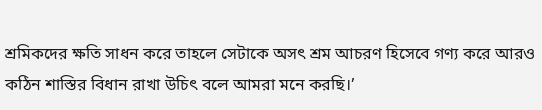শ্রমিকদের ক্ষতি সাধন করে তাহলে সেটাকে অসৎ শ্রম আচরণ হিসেবে গণ্য করে আরও কঠিন শাস্তির বিধান রাখা উচিৎ বলে আমরা মনে করছি।’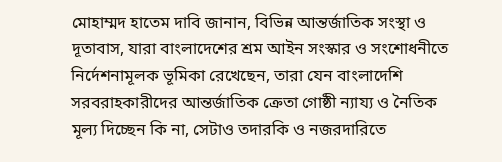মোহাম্মদ হাতেম দাবি জানান, বিভিন্ন আন্তর্জাতিক সংস্থা ও দূতাবাস, যারা বাংলাদেশের শ্রম আইন সংস্কার ও সংশোধনীতে নির্দেশনামূলক ভূমিকা রেখেছেন, তারা যেন বাংলাদেশি সরবরাহকারীদের আন্তর্জাতিক ক্রেতা গোষ্ঠী ন্যায্য ও নৈতিক মূল‍্য দিচ্ছেন কি না, সেটাও তদারকি ও নজরদারিতে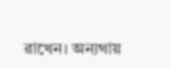রাখেন। অন‍্যথায়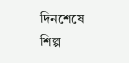দিনশেষে শিল্প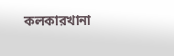কলকারখানা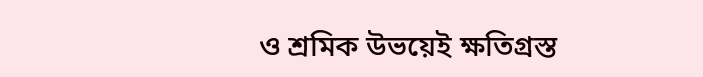ও শ্রমিক উভয়েই ক্ষতিগ্রস্ত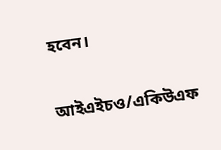হবেন।

আইএইচও/একিউএফ